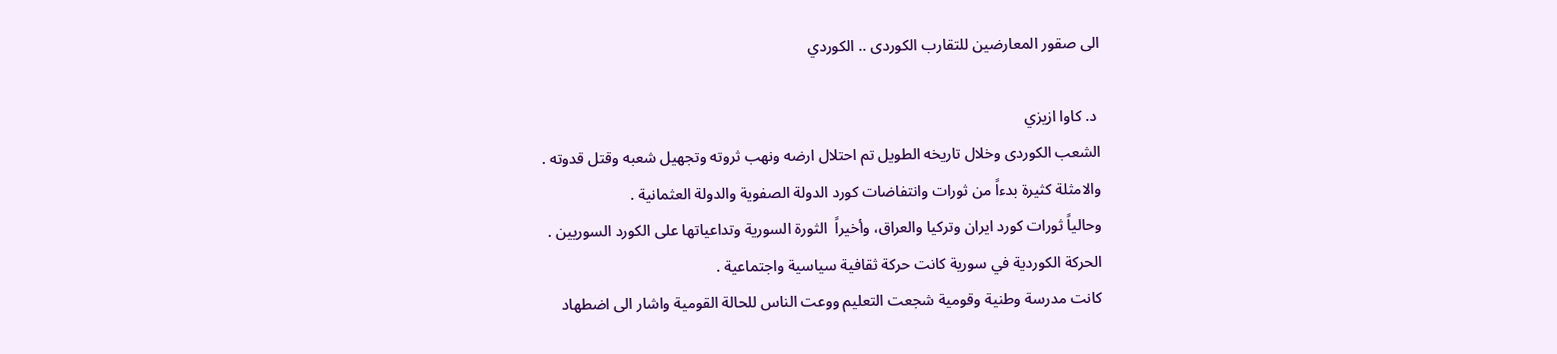الى صقور المعارضين للتقارب الكوردى .. الكوردي

 د. كاوا ازيزي
الشعب الكوردى وخلال تاريخه الطويل تم احتلال ارضه ونهب ثروته وتجهيل شعبه وقتل قدوته .
والامثلة كثيرة بدءاً من ثورات وانتفاضات كورد الدولة الصفوية والدولة العثمانية .
وحالياً ثورات كورد ايران وتركيا والعراق، وأخيراً  الثورة السورية وتداعياتها على الكورد السوريين .
الحركة الكوردية في سورية كانت حركة ثقافية سياسية واجتماعية .
كانت مدرسة وطنية وقومية شجعت التعليم ووعت الناس للحالة القومية واشار الى اضطهاد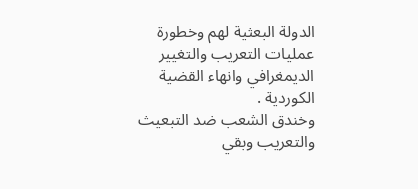الدولة البعثية لهم وخطورة عمليات التعريب والتغيير الديمغرافي وانهاء القضية الكوردية .
وخندق الشعب ضد التبعيث والتعريب وبقي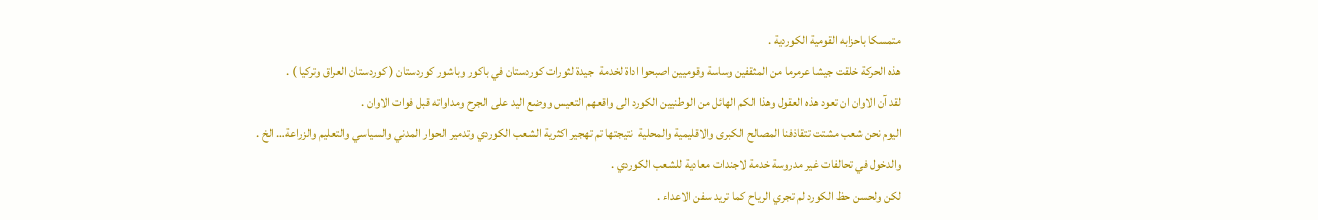متمسكا باحزابه القومية الكوردية .
هذه الحركة خلقت جيشا عرمرما من المثقفين وساسة وقوميين اصبحوا اداة لخدمة  جيدة لثورات كوردستان في باكور وباشور كوردستان ( كوردستان العراق وتركيا ) .
لقد آن الاوان ان تعود هذه العقول وهذا الكم الهائل من الوطنيين الكورد الى واقعهم التعيس ووضع اليد على الجرح ومداواته قبل فوات الاوان .
اليوم نحن شعب مشتت تتقاذفنا المصالح الكبرى والاقليمية والمحلية  نتيجتها تم تهجير اكثرية الشعب الكوردي وتدمير الحوار المدني والسياسي والتعليم والزراعة… الخ .
والدخول في تحالفات غير مدروسة خدمة لاجندات معادية للشعب الكوردي .
لكن ولحسن حظ الكورد لم تجري الرياح كما تريد سفن الاعداء .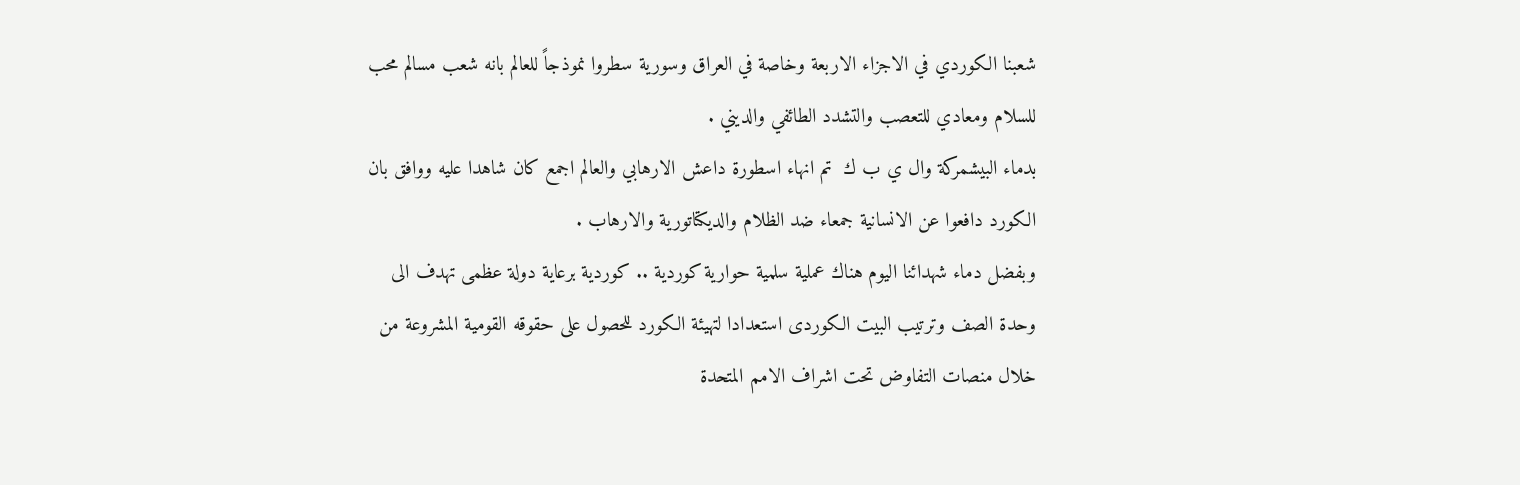شعبنا الكوردي في الاجزاء الاربعة وخاصة في العراق وسورية سطروا نموذجاً للعالم بانه شعب مسالم محب للسلام ومعادي للتعصب والتشدد الطائفي والديني .
بدماء البيشمركة وال ي ب ك  تم انهاء اسطورة داعش الارهابي والعالم اجمع كان شاهدا عليه ووافق بان الكورد دافعوا عن الانسانية جمعاء ضد الظلام والديكتاتورية والارهاب .
وبفضل دماء شهدائنا اليوم هناك عملية سلمية حوارية كوردية .. كوردية برعاية دولة عظمى تهدف الى وحدة الصف وترتيب البيت الكوردى استعدادا لتهيئة الكورد للحصول على حقوقه القومية المشروعة من خلال منصات التفاوض تحت اشراف الامم المتحدة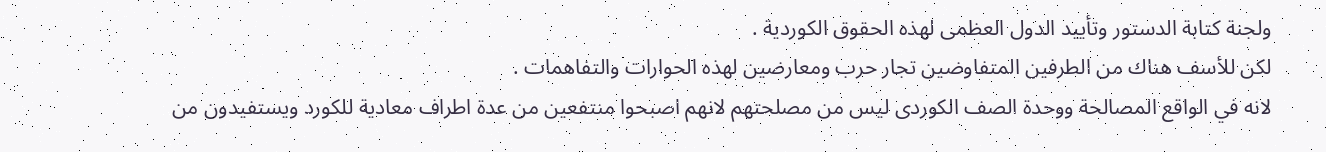ولجنة كتابة الدستور وتأييد الدول العظمى لهذه الحقوق الكوردية .
لكن للأسف هناك من الطرفين المتفاوضين تجار حرب ومعارضين لهذه الحوارات والتفاهمات .
لانه في الواقع المصالحة ووحدة الصف الكوردى ليس من مصلحتهم لانهم اصبحوا منتفعين من عدة اطراف معادية للكورد ويستفيدون من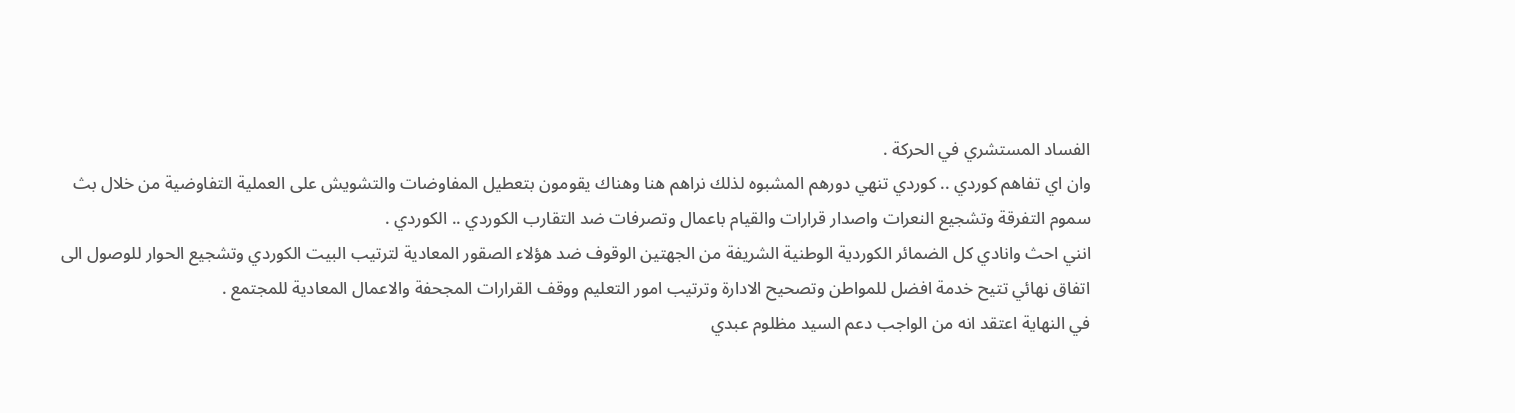الفساد المستشري في الحركة .
وان اي تفاهم كوردي .. كوردي تنهي دورهم المشبوه لذلك نراهم هنا وهناك يقومون بتعطيل المفاوضات والتشويش على العملية التفاوضية من خلال بث سموم التفرقة وتشجيع النعرات واصدار قرارات والقيام باعمال وتصرفات ضد التقارب الكوردي .. الكوردي .
انني احث وانادي كل الضمائر الكوردية الوطنية الشريفة من الجهتين الوقوف ضد هؤلاء الصقور المعادية لترتيب البيت الكوردي وتشجيع الحوار للوصول الى اتفاق نهائي تتيح خدمة افضل للمواطن وتصحيح الادارة وترتيب امور التعليم ووقف القرارات المجحفة والاعمال المعادية للمجتمع .
في النهاية اعتقد انه من الواجب دعم السيد مظلوم عبدي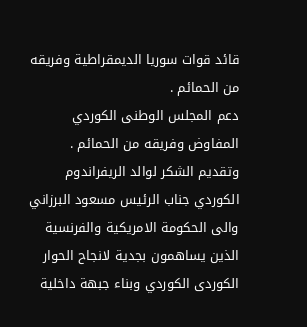قائد قوات سوريا الديمقراطية وفريقه من الحمائم .
دعم المجلس الوطنى الكوردي المفاوض وفريقه من الحمائم .
وتقديم الشكر لوالد الريفراندوم الكوردي جناب الرئيس مسعود البرزاني والى الحكومة الامريكية والفرنسية الذين يساهمون بجدية لانجاح الحوار الكوردى الكوردي وبناء جبهة داخلية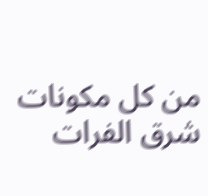من كل مكونات شرق الفرات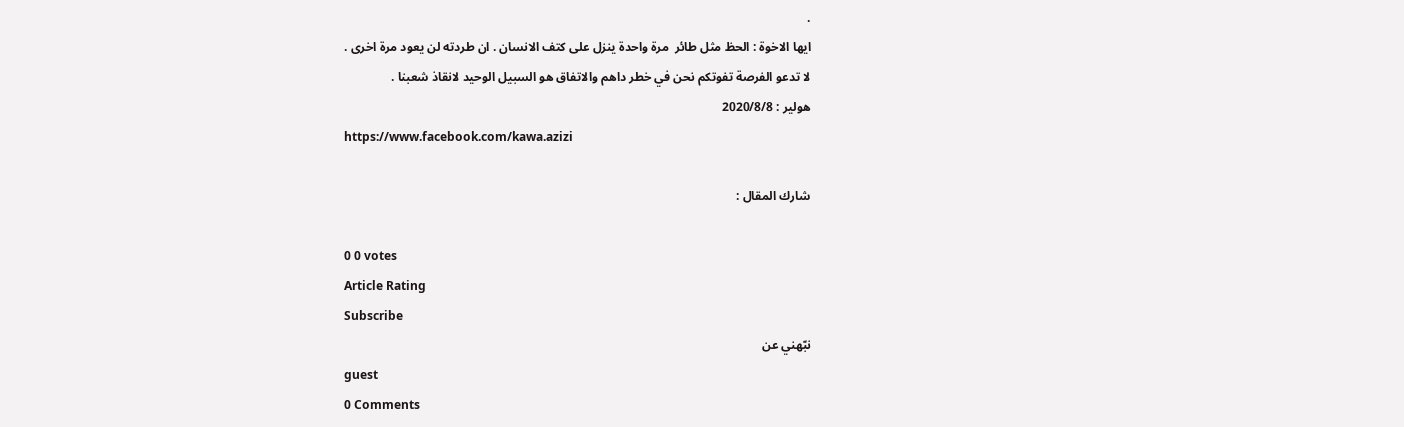.
ايها الاخوة : الحظ مثل طائر  مرة واحدة ينزل على كتف الانسان . ان طردته لن يعود مرة اخرى .
لا تدعو الفرصة تفوتكم نحن في خطر داهم والاتفاق هو السبيل الوحيد لانقاذ شعبنا .
هولير : 2020/8/8
https://www.facebook.com/kawa.azizi

شارك المقال :

0 0 votes
Article Rating
Subscribe
نبّهني عن
guest
0 Comments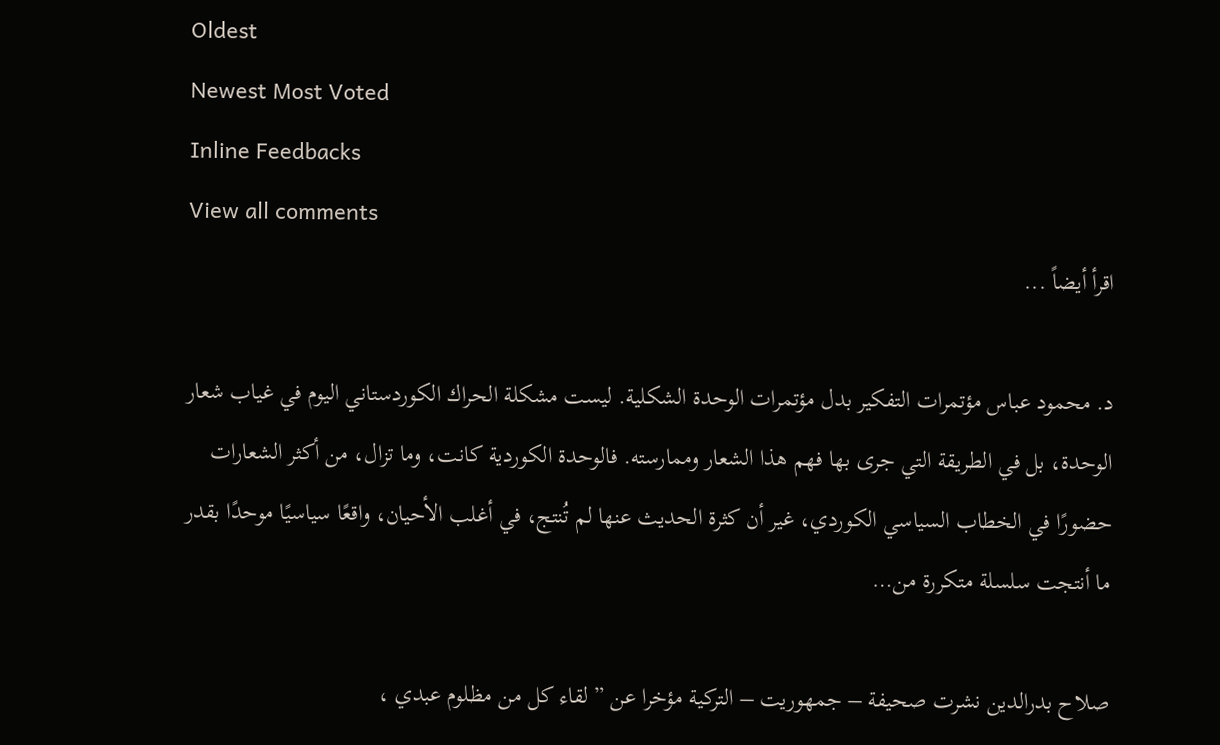Oldest
Newest Most Voted
Inline Feedbacks
View all comments
اقرأ أيضاً ...

د. محمود عباس مؤتمرات التفكير بدل مؤتمرات الوحدة الشكلية. ليست مشكلة الحراك الكوردستاني اليوم في غياب شعار الوحدة، بل في الطريقة التي جرى بها فهم هذا الشعار وممارسته. فالوحدة الكوردية كانت، وما تزال، من أكثر الشعارات حضورًا في الخطاب السياسي الكوردي، غير أن كثرة الحديث عنها لم تُنتج، في أغلب الأحيان، واقعًا سياسيًا موحدًا بقدر ما أنتجت سلسلة متكررة من…

صلاح بدرالدين نشرت صحيفة – جمهوريت – التركية مؤخرا عن ” لقاء كل من مظلوم عبدي ،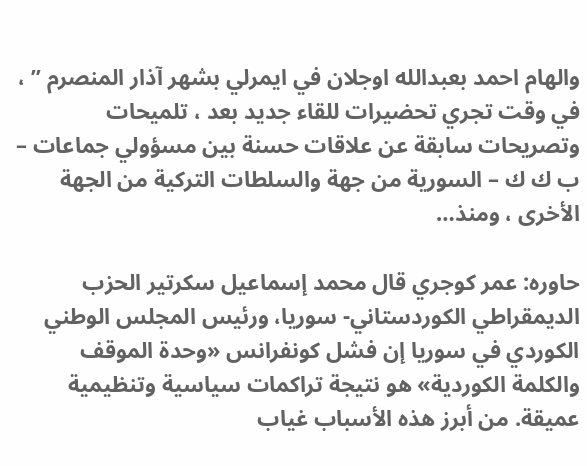والهام احمد بعبدالله اوجلان في ايمرلي بشهر آذار المنصرم ” ، في وقت تجري تحضيرات للقاء جديد بعد ، تلميحات وتصريحات سابقة عن علاقات حسنة بين مسؤولي جماعات – ب ك ك – السورية من جهة والسلطات التركية من الجهة الأخرى ، ومنذ…

حاوره: عمر كوجري قال محمد إسماعيل سكرتير الحزب الديمقراطي الكوردستاني- سوريا، ورئيس المجلس الوطني الكوردي في سوريا إن فشل كونفرانس «وحدة الموقف والكلمة الكوردية» هو نتيجة تراكمات سياسية وتنظيمية عميقة. من أبرز هذه الأسباب غياب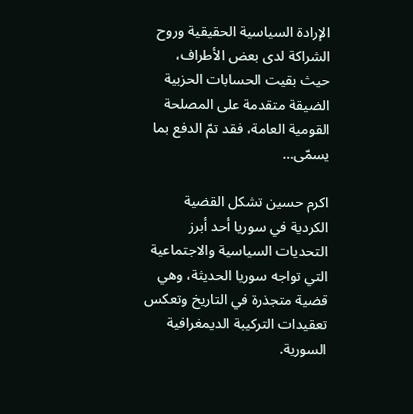الإرادة السياسية الحقيقية وروح الشراكة لدى بعض الأطراف، حيث بقيت الحسابات الحزبية الضيقة متقدمة على المصلحة القومية العامة، فقد تمّ الدفع بما يسمّى…

اكرم حسين تشكل القضية الكردية في سوريا أحد أبرز التحديات السياسية والاجتماعية التي تواجه سوريا الحديثة، وهي قضية متجذرة في التاريخ وتعكس تعقيدات التركيبة الديمغرافية السورية.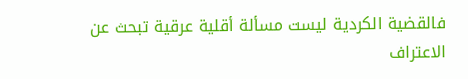فالقضية الكردية ليست مسألة أقلية عرقية تبحث عن الاعتراف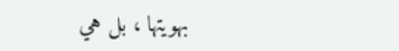بهويتها ، بل هي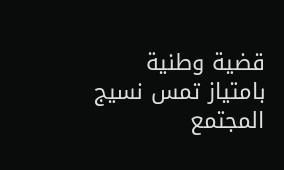قضية وطنية بامتياز تمس نسيج المجتمع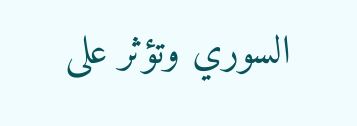السوري وتؤثر على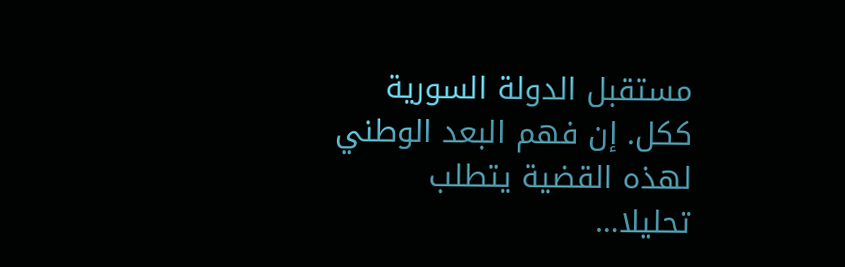مستقبل الدولة السورية ككل. إن فهم البعد الوطني لهذه القضية يتطلب تحليلا…